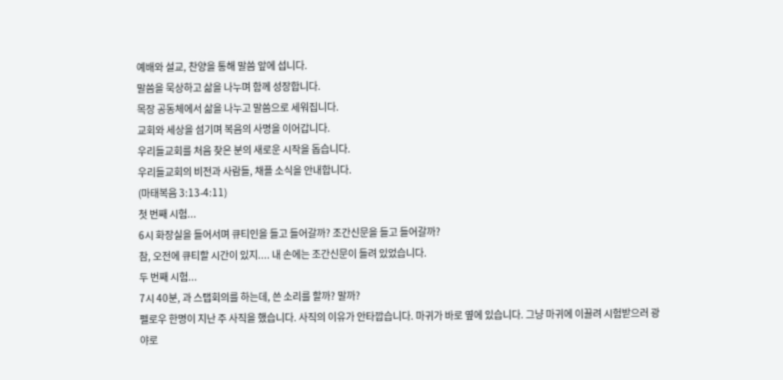예배와 설교, 찬양을 통해 말씀 앞에 섭니다.
말씀을 묵상하고 삶을 나누며 함께 성장합니다.
목장 공동체에서 삶을 나누고 말씀으로 세워집니다.
교회와 세상을 섬기며 복음의 사명을 이어갑니다.
우리들교회를 처음 찾은 분의 새로운 시작을 돕습니다.
우리들교회의 비전과 사람들, 채플 소식을 안내합니다.
(마태복음 3:13-4:11)
첫 번째 시험...
6시 화장실을 들어서며 큐티인을 들고 들어갈까? 조간신문을 들고 들어갈까?
참, 오전에 큐티할 시간이 있지.... 내 손에는 조간신문이 들려 있었습니다.
두 번째 시험...
7시 40분, 과 스탭회의를 하는데, 쓴 소리를 할까? 말까?
펠로우 한명이 지난 주 사직을 했습니다. 사직의 이유가 안타깝습니다. 마귀가 바로 옆에 있습니다. 그냥 마귀에 이끌려 시험받으러 광야로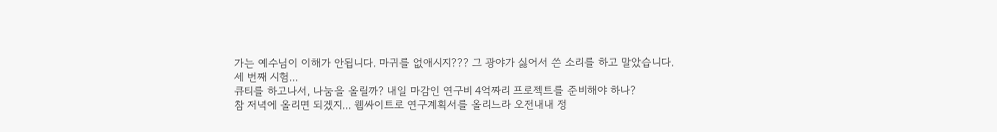가는 예수님이 이해가 안됩니다. 마귀를 없애시지??? 그 광야가 싫어서 쓴 소리를 하고 말았습니다.
세 번째 시험...
큐티를 하고나서, 나눔을 올릴까? 내일 마감인 연구비 4억짜리 프로젝트를 준비해야 하나?
참 저녁에 올리면 되겠지... 웹싸이트로 연구계획서를 올리느라 오전내내 정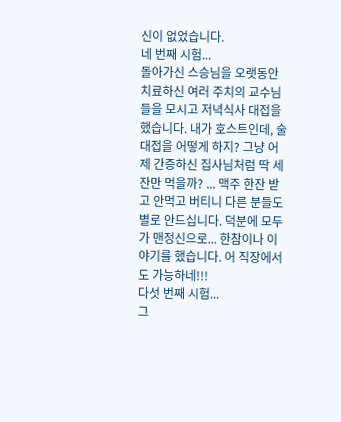신이 없었습니다.
네 번째 시험...
돌아가신 스승님을 오랫동안 치료하신 여러 주치의 교수님들을 모시고 저녁식사 대접을 했습니다. 내가 호스트인데, 술 대접을 어떻게 하지? 그냥 어제 간증하신 집사님처럼 딱 세잔만 먹을까? ... 맥주 한잔 받고 안먹고 버티니 다른 분들도 별로 안드십니다. 덕분에 모두가 맨정신으로... 한참이나 이야기를 했습니다. 어 직장에서도 가능하네!!!
다섯 번째 시험...
그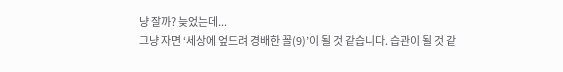냥 잘까? 늦었는데...
그냥 자면 ‘세상에 엎드려 경배한 꼴(9)’이 될 것 같습니다. 습관이 될 것 같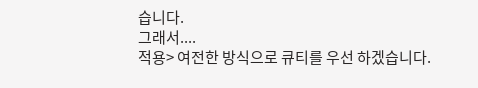습니다.
그래서....
적용> 여전한 방식으로 큐티를 우선 하겠습니다.